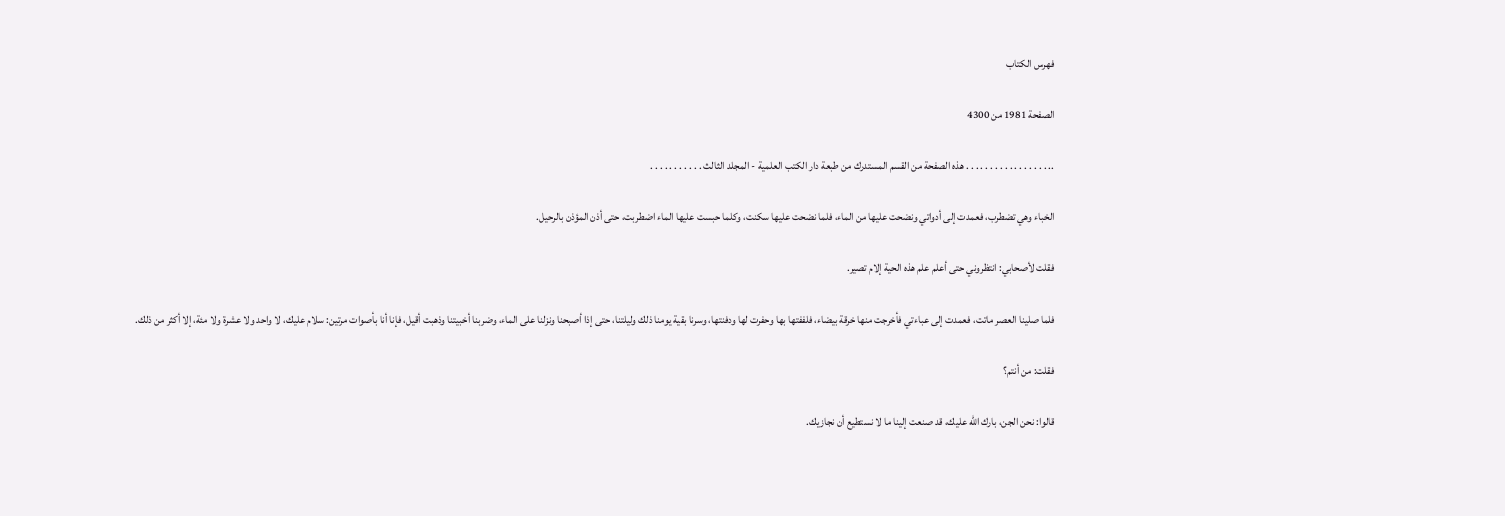فهرس الكتاب

الصفحة 1981 من 4300

.. . . . . . . . . . . . . . . . . . هذه الصفحة من القسم المستدرك من طبعة دار الكتب العلمية - المجلد الثالث . . . . . . . . . . .

الخباء وهي تضطرب، فعمدت إلى أدواتي ونضحت عليها من الماء، فلما نضحت عليها سكنت، وكلما حبست عليها الماء اضطربت، حتى أذن المؤذن بالرحيل.

فقلت لأصحابي: انتظروني حتى أعلم علم هذه الحية إلام تصير.

فلما صلينا العصر ماتت، فعمدت إلى عباءتي فأخرجت منها خرقة بيضاء، فلففتها بها وحفرت لها ودفنتها، وسرنا بقية يومنا ذلك وليلتنا، حتى إذا أصبحنا ونزلنا على الماء، وضربنا أخبيتنا وذهبت أقيل، فإنا أنا بأصوات مرتين: سلام عليك، لا واحد ولا عشرة ولا مئة، إلا أكثر من ذلك.

فقلت: من أنتم؟

قالوا: نحن الجن، بارك الله عليك، قد صنعت إلينا ما لا نستطيع أن نجازيك.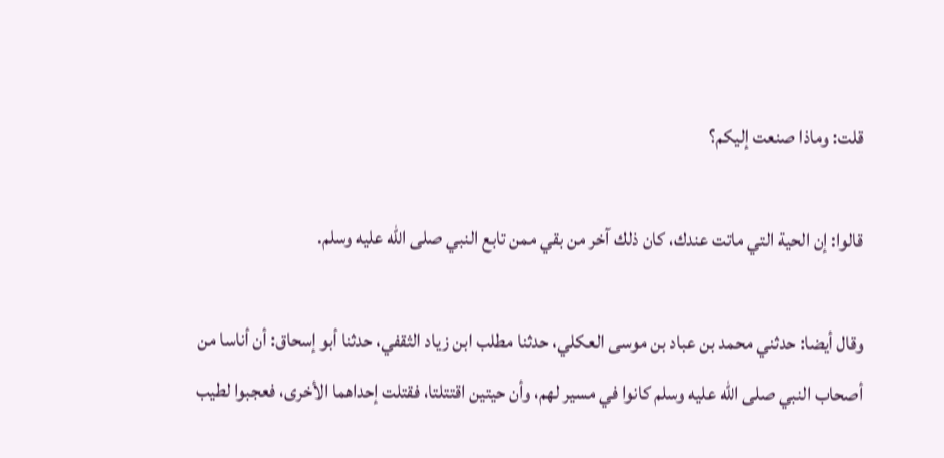قلت: وماذا صنعت إليكم؟

قالوا: إن الحية التي ماتت عندك، كان ذلك آخر من بقي ممن تابع النبي صلى الله عليه وسلم.

وقال أيضا: حدثني محمد بن عباد بن موسى العكلي، حدثنا مطلب ابن زياد الثقفي، حدثنا أبو إسحاق: أن أناسا من أصحاب النبي صلى الله عليه وسلم كانوا في مسير لهم، وأن حيتين اقتتلتا، فقتلت إحداهما الأخرى، فعجبوا لطيب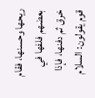ريحها وحسنها، فقام بعضهم فلفها في خرق ثم دفنها، فإذا قوم يقولون: السلام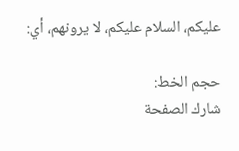عليكم، السلام عليكم، لا يرونهم، أي:

حجم الخط:
شارك الصفحة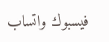فيسبوك واتساب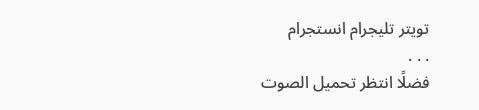تويتر تليجرام انستجرام
. . .
فضلًا انتظر تحميل الصوت